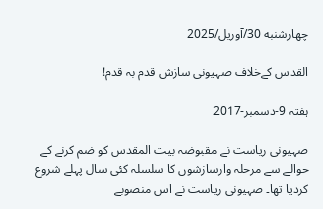چهارشنبه 30/آوریل/2025

القدس کےخلاف صہیونی سازش قدم بہ قدم!

ہفتہ 9-دسمبر-2017

صہیونی ریاست نے مقبوضہ بیت المقدس کو ضم کرنے کے حوالے سے مرحلہ وارسازشوں کا سلسلہ کئی سال پہلے شروع کردیا تھا۔ صہیونی ریاست نے اس منصوبے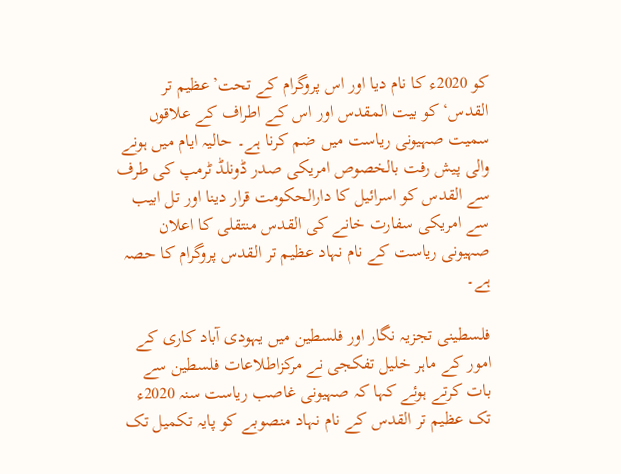کو 2020ء کا نام دیا اور اس پروگرام کے تحت’عظیم تر القدس‘ کو بیت المقدس اور اس کے اطراف کے علاقوں سمیت صہیونی ریاست میں ضم کرنا ہے۔ حالیہ ایام میں ہونے والی پیش رفت بالخصوص امریکی صدر ڈونلڈ ٹرمپ کی طرف سے القدس کو اسرائیل کا دارالحکومت قرار دینا اور تل ابیب سے امریکی سفارت خانے کی القدس منتقلی کا اعلان صہیونی ریاست کے نام نہاد عظیم تر القدس پروگرام کا حصہ ہے۔

فلسطینی تجزیہ نگار اور فلسطین میں یہودی آباد کاری کے امور کے ماہر خلیل تفکجی نے مرکزاطلاعات فلسطین سے بات کرتے ہوئے کہا کہ صہیونی غاصب ریاست سنہ 2020ء تک عظیم تر القدس کے نام نہاد منصوبے کو پایہ تکمیل تک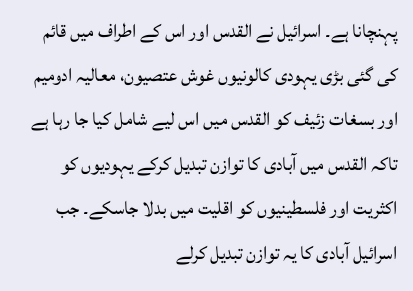پہنچانا ہے۔ اسرائیل نے القدس اور اس کے اطراف میں قائم کی گئی بڑی یہودی کالونیوں غوش عتصیون، معالیہ ادومیم اور بسغات زئیف کو القدس میں اس لیے شامل کیا جا رہا ہے تاکہ القدس میں آبادی کا توازن تبدیل کرکے یہودیوں کو اکثریت اور فلسطینیوں کو اقلیت میں بدلا جاسکے۔ جب اسرائیل آبادی کا یہ توازن تبدیل کرلے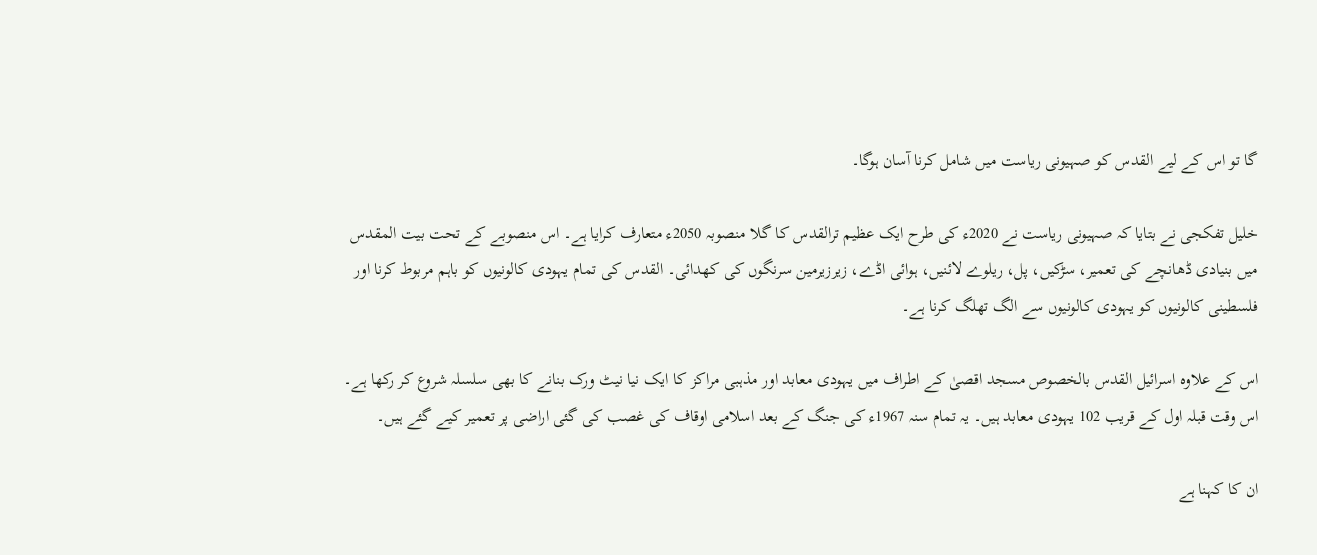گا تو اس کے لیے القدس کو صہیونی ریاست میں شامل کرنا آسان ہوگا۔

خلیل تفکجی نے بتایا کہ صہیونی ریاست نے 2020ء کی طرح ایک عظیم ترالقدس کا گلا منصوبہ 2050ء متعارف کرایا ہے۔ اس منصوبے کے تحت بیت المقدس میں بنیادی ڈھانچے کی تعمیر، سڑکیں، پل، ریلوے لائنیں، ہوائی اڈے، زیرزیرمین سرنگوں کی کھدائی۔ القدس کی تمام یہودی کالونیوں کو باہم مربوط کرنا اور فلسطینی کالونیوں کو یہودی کالونیوں سے الگ تھلگ کرنا ہے۔

اس کے علاوہ اسرائیل القدس بالخصوص مسجد اقصیٰ کے اطراف میں یہودی معابد اور مذہبی مراکز کا ایک نیا نیٹ ورک بنانے کا بھی سلسلہ شروع کر رکھا ہے۔ اس وقت قبلہ اول کے قریب 102 یہودی معابد ہیں۔ یہ تمام سنہ 1967ء کی جنگ کے بعد اسلامی اوقاف کی غصب کی گئی اراضی پر تعمیر کیے گئے ہیں۔

ان کا کہنا ہے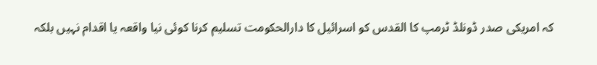کہ امریکی صدر ڈونلڈ ٹرمپ کا القدس کو اسرائیل کا دارالحکومت تسلیم کرنا کوئی نیا واقعہ یا اقدام نہیں بلکہ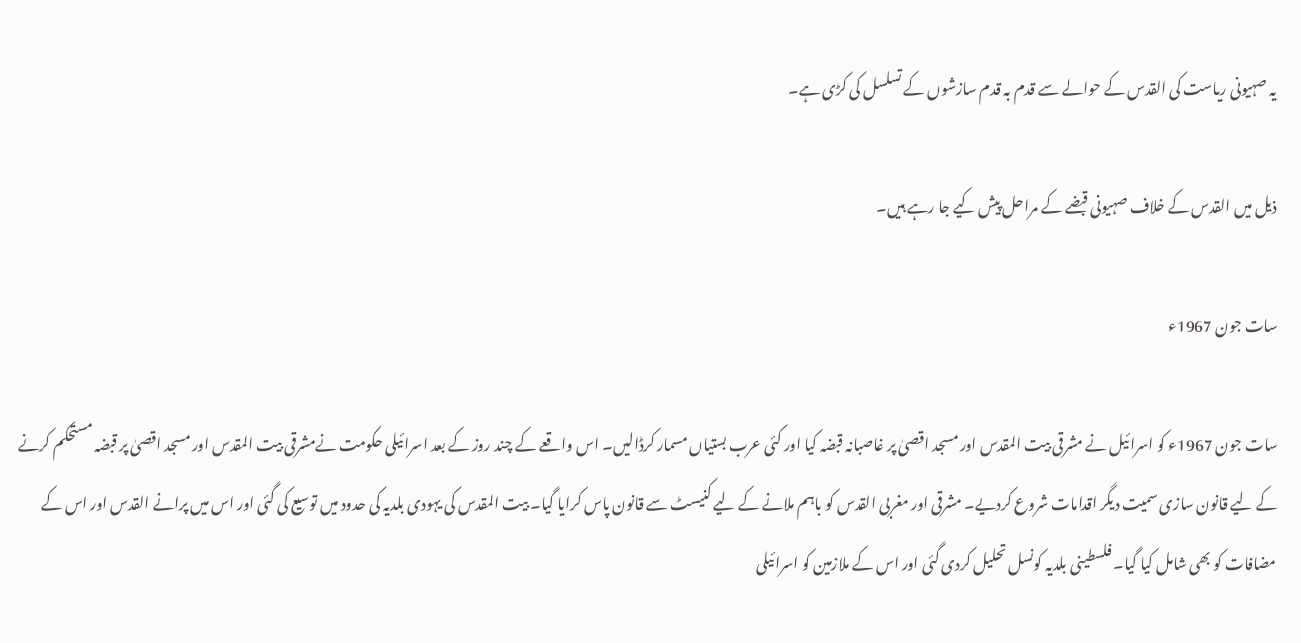یہ صہیونی ریاست کی القدس کے حوالے سے قدم بہ قدم سازشوں کے تسلسل کی کڑی ہے۔

ذیل میں القدس کے خلاف صہیونی قبضے کے مراحل پیش کیے جا رہے ہیں۔

سات جون 1967ء

سات جون 1967ء کو اسرائیل نے مشرقی بیت المقدس اور مسجد اقصیٰ پر غاصبانہ قبضہ کیا اور کئی عرب بستیاں مسمار کرڈالیں۔ اس واقعے کے چند روز کے بعد اسرائیلی حکومت نےمشرقی بیت المقدس اور مسجد اقصیٰ پر قبضہ مستحکم کرنے کے لیے قانون سازی سمیت دیگر اقدامات شروع کردیے۔ مشرقی اور مغربی القدس کو باہم ملانے کے لیے کنیسٹ سے قانون پاس کرایا گیا۔ بیت المقدس کی یہودی بلدیہ کی حدود میں توسیع کی گئی اور اس میں پرانے القدس اور اس کے مضافات کو بھی شامل کیا گیا۔ فلسطینی بلدیہ کونسل تحلیل کردی گئی اور اس کے ملازمین کو اسرائیلی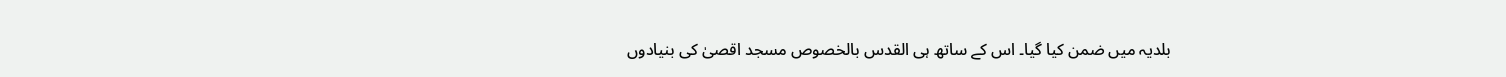بلدیہ میں ضمن کیا گیا۔ اس کے ساتھ ہی القدس بالخصوص مسجد اقصیٰ کی بنیادوں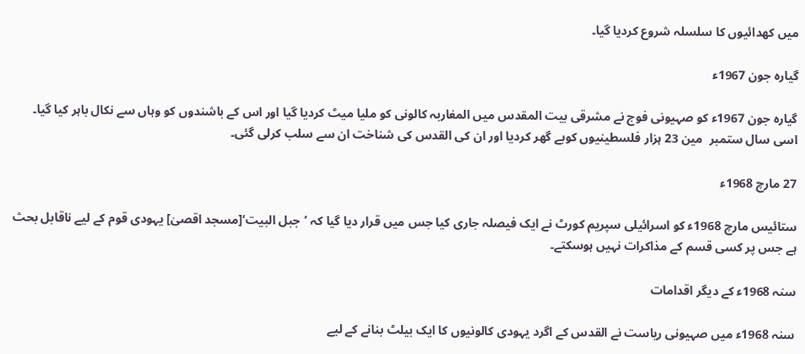میں کھدائیوں کا سلسلہ شروع کردیا گیا۔

گیارہ جون 1967ء

گیارہ جون 1967ء کو صہیونی فوج نے مشرقی بیت المقدس میں المغاربہ کالونی کو ملیا میٹ کردیا گیا اور اس کے باشندوں کو وہاں سے نکال باہر کیا گیا۔ اسی سال ستمبر  مین 23 ہزار فلسطینیوں کوبے گھر کردیا اور ان کی القدس کی شناخت ان سے سلب کرلی گئی۔

27 مارچ 1968ء

ستائیس مارچ 1968ء کو اسرائیلی سپریم کورٹ نے ایک فیصلہ جاری کیا جس میں قرار دیا گیا کہ ’جبل البیت‘[مسجد اقصیٰ] یہودی قوم کے لیے ناقابل بحث ہے جس پر کسی قسم کے مذاکرات نہیں ہوسکتے۔

سنہ 1968ء کے دیگر اقدامات

سنہ 1968ء میں صہیونی ریاست نے القدس کے اگرد یہودی کالونیوں کا ایک بیلٹ بنانے کے لیے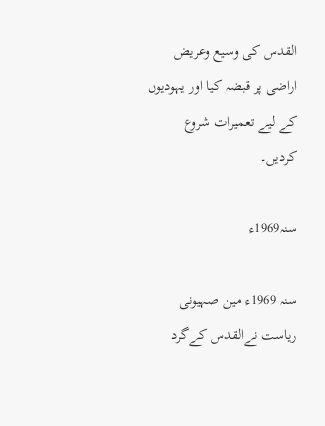القدس کی وسیع وعریض اراضی پر قبضہ کیا اور یہودیوں کے لیے تعمیرات شروع کردیں۔

سنہ1969ء

سنہ 1969ء مین صہیونی ریاست نےالقدس کےگرد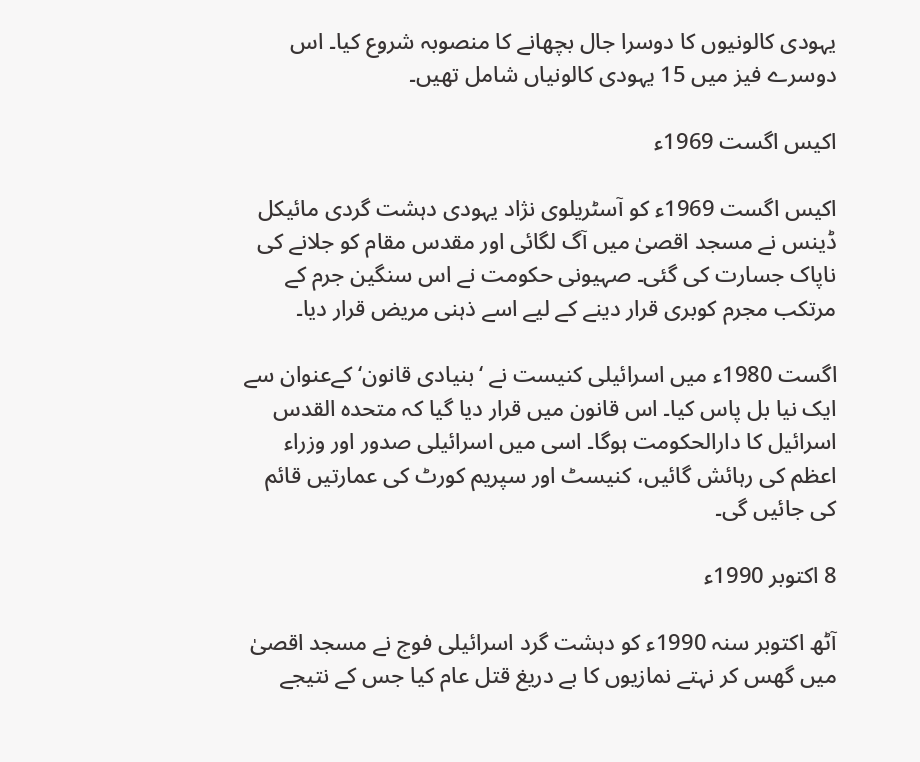یہودی کالونیوں کا دوسرا جال بچھانے کا منصوبہ شروع کیا۔ اس دوسرے فیز میں 15 یہودی کالونیاں شامل تھیں۔

اکیس اگست 1969ء

اکیس اگست 1969ء کو آسٹریلوی نژاد یہودی دہشت گردی مائیکل ڈینس نے مسجد اقصیٰ میں آگ لگائی اور مقدس مقام کو جلانے کی ناپاک جسارت کی گئی۔ صہیونی حکومت نے اس سنگین جرم کے مرتکب مجرم کوبری قرار دینے کے لیے اسے ذہنی مریض قرار دیا۔

اگست 1980ء میں اسرائیلی کنیست نے ‘بنیادی قانون‘ کےعنوان سے ایک نیا بل پاس کیا۔ اس قانون میں قرار دیا گیا کہ متحدہ القدس اسرائیل کا دارالحکومت ہوگا۔ اسی میں اسرائیلی صدور اور وزراء اعظم کی رہائش گائیں، کنیسٹ اور سپریم کورٹ کی عمارتیں قائم کی جائیں گی۔

8 اکتوبر 1990ء

آٹھ اکتوبر سنہ 1990ء کو دہشت گرد اسرائیلی فوج نے مسجد اقصیٰ میں گھس کر نہتے نمازیوں کا بے دریغ قتل عام کیا جس کے نتیجے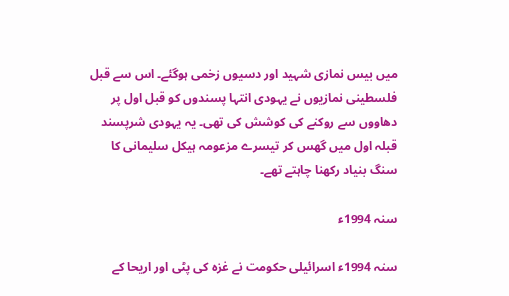میں بیس نمازی شہید اور دسیوں زخمی ہوگئے۔ اس سے قبل فلسطینی نمازیوں نے یہودی انتہا پسندوں کو قبل اول پر دھاووں سے روکنے کی کوشش کی تھی۔ یہ یہودی شرپسند قبلہ اول میں گھس کر تیسرے مزعومہ ہیکل سلیمانی کا سنگ بنیاد رکھنا چاہتے تھے۔

سنہ 1994ء

سنہ 1994ء اسرائیلی حکومت نے غزہ کی پٹی اور اریحا کے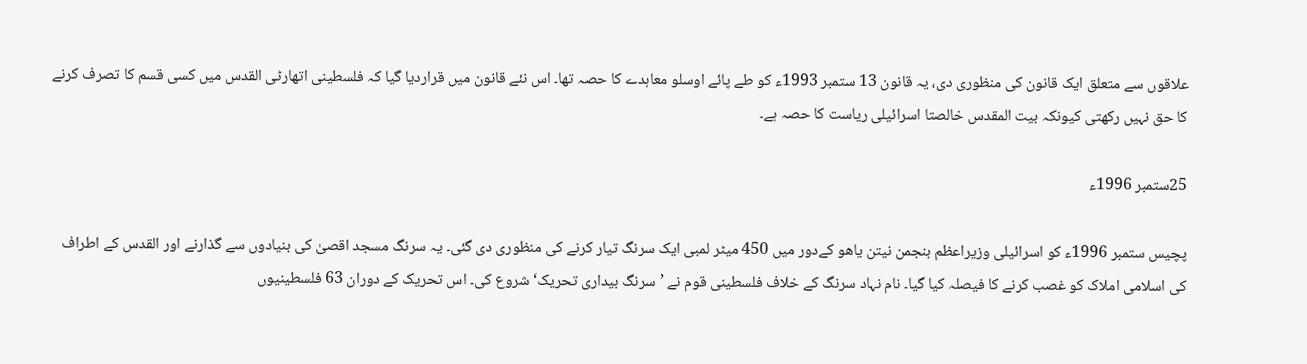علاقوں سے متعلق ایک قانون کی منظوری دی، یہ قانون 13 ستمبر 1993ء کو طے پائے اوسلو معاہدے کا حصہ تھا۔ اس نئے قانون میں قراردیا گیا کہ فلسطینی اتھارٹی القدس میں کسی قسم کا تصرف کرنے کا حق نہیں رکھتی کیونکہ بیت المقدس خالصتا اسرائیلی ریاست کا حصہ ہے۔

25ستمبر 1996ء

پچیس ستمبر 1996ء کو اسرائیلی وزیراعظم بنجمن نیتن یاھو کےدور میں 450 میٹر لمبی ایک سرنگ تیار کرنے کی منظوری دی گئی۔ یہ سرنگ مسجد اقصیٰ کی بنیادوں سے گذارنے اور القدس کے اطراف کی اسلامی املاک کو غصب کرنے کا فیصلہ کیا گیا۔ نام نہاد سرنگ کے خلاف فلسطینی قوم نے ’سرنگ بیداری تحریک‘ شروع کی۔ اس تحریک کے دوران 63 فلسطینیوں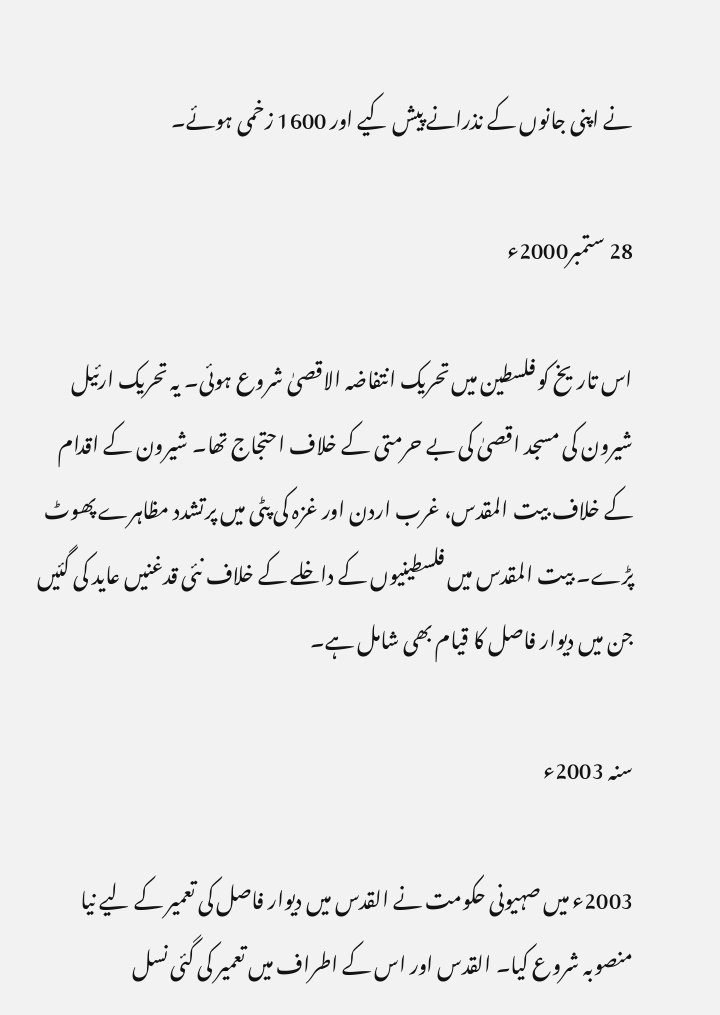نے اپنی جانوں کے نذرانے پیش کیے اور 1600 زخمی ہوئے۔

28 ستمبر2000ء

اس تاریخ کو فلسطین میں تحریک انتفاضہ الاقصیٰ شروع ہوئی۔ یہ تحریک ارئیل شیرون کی مسجد اقصیٰ کی بے حرمتی کے خلاف احتجاج تھا۔ شیرون کے اقدام کے خلاف بیت المقدس، غرب اردن اور غزہ کی پٹی میں پرتشدد مظاہرے پھوٹ پڑے۔ بیت المقدس میں فلسطینیوں کے داخلے کے خلاف نئی قدغنیں عاید کی گئیں جن میں دیوار فاصل کا قیام بھی شامل ہے۔

سنہ 2003ء

2003ء میں صہیونی حکومت نے القدس میں دیوار فاصل کی تعمیر کے لیے نیا منصوبہ شروع کیا۔ القدس اور اس کے اطراف میں تعمیر کی گئی نسل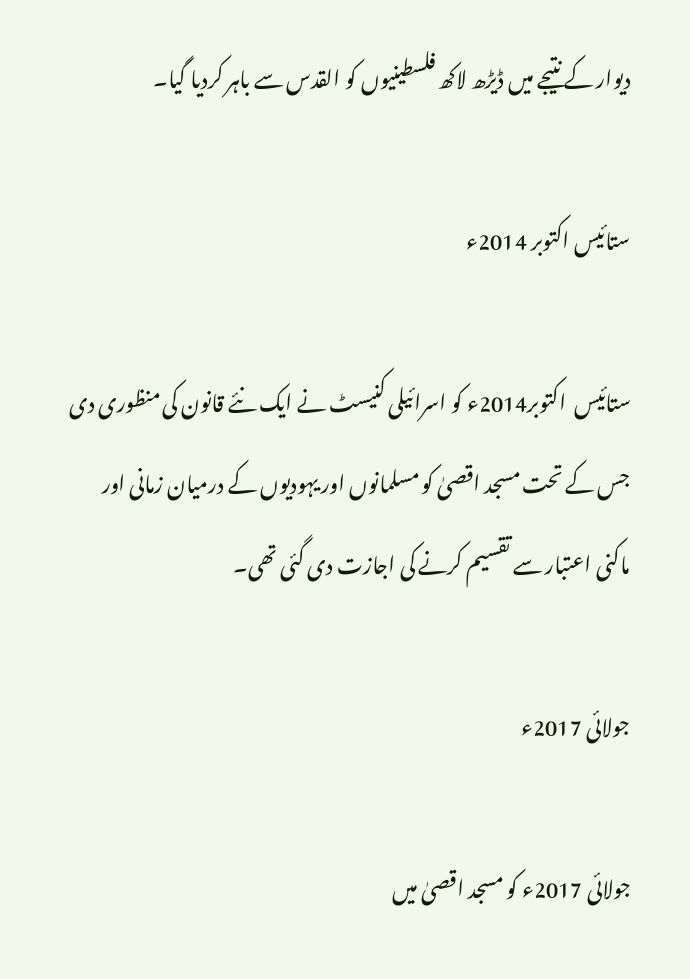دیوار کے نتیجے میں ڈیڑھ لاکھ فلسطینیوں کو القدس سے باہر کردیا گیا۔

ستائیس اکتوبر 2014ء

ستائیس  اکتوبر2014ء کو اسرائیلی کنیسٹ نے ایک نئے قانون کی منظوری دی جس کے تحت مسجد اقصیٰ کو مسلمانوں اور یہودیوں کے درمیان زمانی اور ماکنی اعتبار سے تقسیم کرنے کی اجازت دی گئی تھی۔

جولائی 2017ء

جولائی 2017ء کو مسجد اقصیٰ میں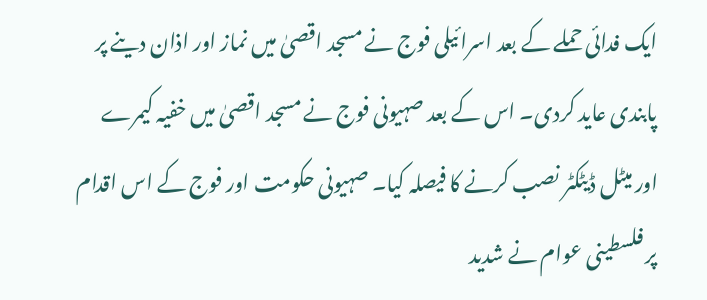ایک فدائی حملے کے بعد اسرائیلی فوج نے مسجد اقصیٰ میں نماز اور اذان دینے پر پابندی عاید کردی۔ اس کے بعد صہیونی فوج نے مسجد اقصیٰ میں خفیہ کیمرے اور میٹل ڈیٹکٹر نصب کرنے کا فیصلہ کیا۔ صہیونی حکومت اور فوج کے اس اقدام پر فلسطینی عوام نے شدید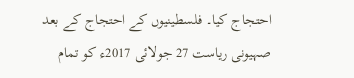احتجاج کیا۔ فلسطینیوں کے احتجاج کے بعد صہیونی ریاست 27 جولائی 2017ء کو تمام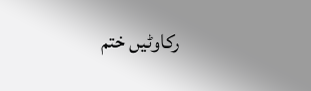رکاوٹیں ختم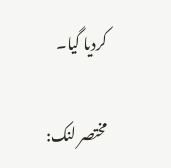کردیا گیا۔

مختصر لنک: